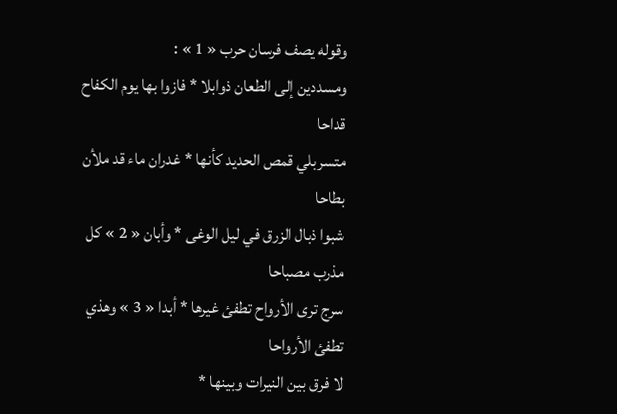وقوله يصف فرسان حرب « 1 » :
ومسددين إلى الطعان ذوابلا * فازوا بها يوم الكفاح قداحا
متسربلي قمص الحديد كأنها * غدران ماء قد ملأن بطاحا
شبوا ذبال الزرق في ليل الوغى * وأبان « 2 » كل مذرب مصباحا
سرج ترى الأرواح تطفئ غيرها * أبدا « 3 » وهذي تطفئ الأرواحا
لا فرق بين النيرات وبينها *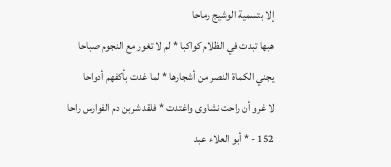إلا بتسمية الوشيج رماحا
هبها تبدت في الظلام كواكبا * لم لا تغور مع النجوم صباحا
يجني الكماة النصر من أشجارها * لما غدت بأكفهم أدواحا
لا غرو أن راحت نشاوى واغتدت * فلقد شربن دم الفوارس راحا
152 - * أبو العلاء عبد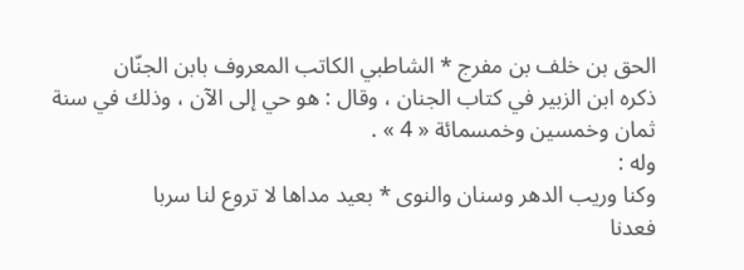الحق بن خلف بن مفرج * الشاطبي الكاتب المعروف بابن الجنّان
ذكره ابن الزبير في كتاب الجنان ، وقال : هو حي إلى الآن ، وذلك في سنة ثمان وخمسين وخمسمائة « 4 » .
وله :
وكنا وريب الدهر وسنان والنوى * بعيد مداها لا تروع لنا سربا
فعدنا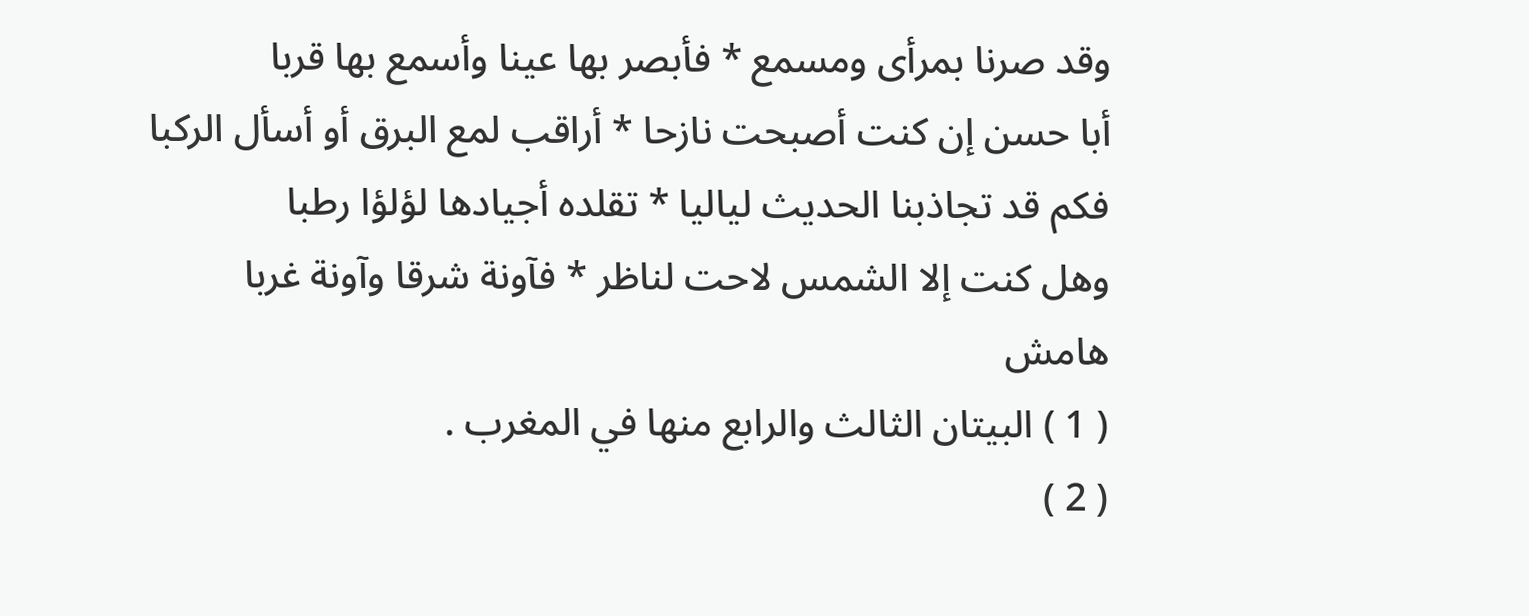وقد صرنا بمرأى ومسمع * فأبصر بها عينا وأسمع بها قربا
أبا حسن إن كنت أصبحت نازحا * أراقب لمع البرق أو أسأل الركبا
فكم قد تجاذبنا الحديث لياليا * تقلده أجيادها لؤلؤا رطبا
وهل كنت إلا الشمس لاحت لناظر * فآونة شرقا وآونة غربا
هامش
( 1 ) البيتان الثالث والرابع منها في المغرب .
( 2 )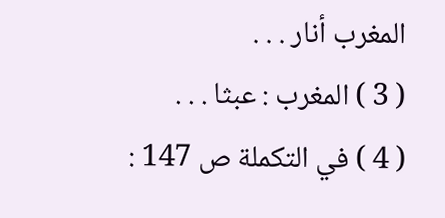المغرب أنار . . .
( 3 ) المغرب : عبثا . . .
( 4 ) في التكملة ص 147 :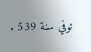توفي سنة 539 .